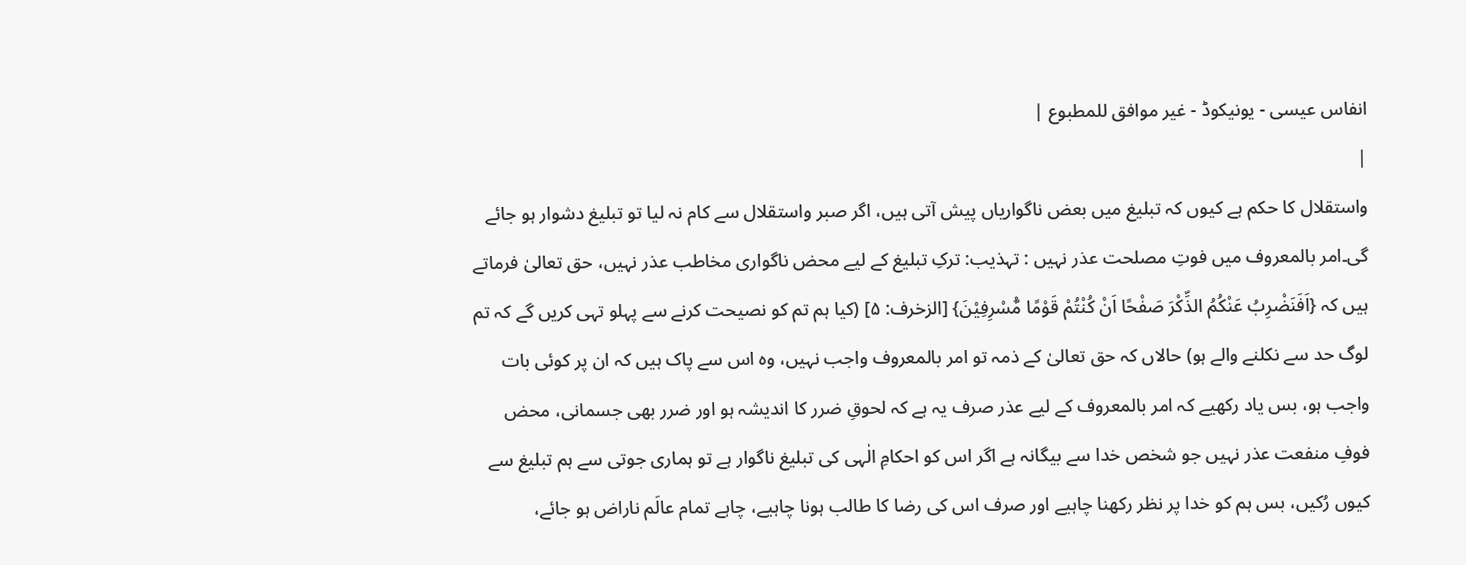انفاس عیسی - یونیکوڈ - غیر موافق للمطبوع |
|
واستقلال کا حکم ہے کیوں کہ تبلیغ میں بعض ناگواریاں پیش آتی ہیں، اگر صبر واستقلال سے کام نہ لیا تو تبلیغ دشوار ہو جائے گی۔امر بالمعروف میں فوتِ مصلحت عذر نہیں : تہذیب: ترکِ تبلیغ کے لیے محض ناگواری مخاطب عذر نہیں، حق تعالیٰ فرماتے ہیں کہ {اَفَنَضْرِبُ عَنْکُمُ الذِّکْرَ صَفْحًا اَنْ کُنْتُمْ قَوْمًا مُّسْرِفِیْنَ} [الزخرف: ۵] (کیا ہم تم کو نصیحت کرنے سے پہلو تہی کریں گے کہ تم لوگ حد سے نکلنے والے ہو) حالاں کہ حق تعالیٰ کے ذمہ تو امر بالمعروف واجب نہیں، وہ اس سے پاک ہیں کہ ان پر کوئی بات واجب ہو، بس یاد رکھیے کہ امر بالمعروف کے لیے عذر صرف یہ ہے کہ لحوقِ ضرر کا اندیشہ ہو اور ضرر بھی جسمانی، محض فوفِ منفعت عذر نہیں جو شخص خدا سے بیگانہ ہے اگر اس کو احکامِ الٰہی کی تبلیغ ناگوار ہے تو ہماری جوتی سے ہم تبلیغ سے کیوں رُکیں، بس ہم کو خدا پر نظر رکھنا چاہیے اور صرف اس کی رضا کا طالب ہونا چاہیے، چاہے تمام عالَم ناراض ہو جائے،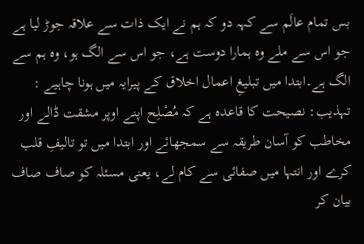بس تمام عالَم سے کہہ دو کہ ہم نے ایک ذات سے علاقہ جوڑ لیا ہے جو اس سے ملے وہ ہمارا دوست ہے، جو اس سے الگ ہو، وہ ہم سے الگ ہے۔ابتدا میں تبلیغِ اعمال اخلاق کے پیرایہ میں ہونا چاہیے : تہذیب: نصیحت کا قاعدہ ہے کہ مُصْلِح اپنے اوپر مشقت ڈالے اور مخاطب کو آسان طریقہ سے سمجھائے اور ابتدا میں تو تالیفِ قلب کرے اور انتہا میں صفائی سے کام لے، یعنی مسئلہ کو صاف صاف بیان کر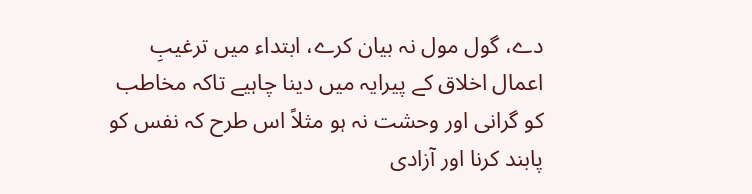دے، گول مول نہ بیان کرے، ابتداء میں ترغیبِ اعمال اخلاق کے پیرایہ میں دینا چاہیے تاکہ مخاطب کو گرانی اور وحشت نہ ہو مثلاً اس طرح کہ نفس کو پابند کرنا اور آزادی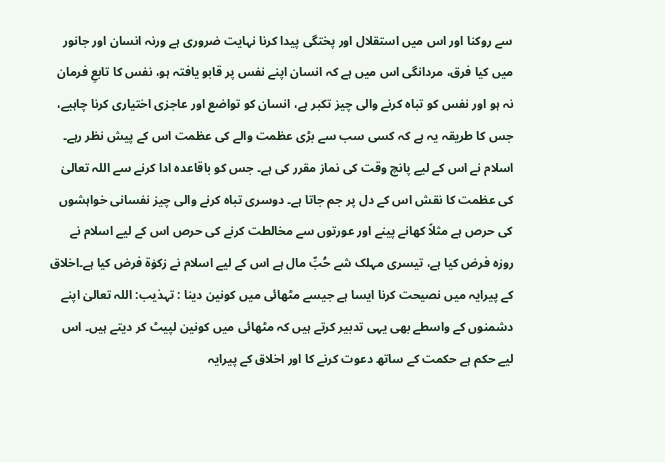سے روکنا اور اس میں استقلال اور پختگی پیدا کرنا نہایت ضروری ہے ورنہ انسان اور جانور میں کیا فرق، مردانگی اس میں ہے کہ انسان اپنے نفس پر قابو یافتہ ہو، نفس کا تابعِ فرمان نہ ہو اور نفس کو تباہ کرنے والی چیز تکبر ہے، انسان کو تواضع اور عاجزی اختیاری کرنا چاہیے، جس کا طریقہ یہ ہے کہ کسی سب سے بڑی عظمت والے کی عظمت اس کے پیش نظر رہے۔ اسلام نے اس کے لیے پانچ وقت کی نماز مقرر کی ہے۔ جس کو باقاعدہ ادا کرنے سے اللہ تعالیٰ کی عظمت کا نقش اس کے دل پر جم جاتا ہے۔ دوسری تباہ کرنے والی چیز نفسانی خواہشوں کی حرص ہے مثلاً کھانے پینے اور عورتوں سے مخالطت کرنے کی حرص اس کے لیے اسلام نے روزہ فرض کیا ہے، تیسری مہلک شے حُبِّ مال ہے اس کے لیے اسلام نے زکوٰۃ فرض کیا ہے۔اخلاق کے پیرایہ میں نصیحت کرنا ایسا ہے جیسے مٹھائی میں کونین دینا : تہذیب: اللہ تعالیٰ اپنے دشمنوں کے واسطے بھی یہی تدبیر کرتے ہیں کہ مٹھائی میں کونین لپیٹ کر دیتے ہیں۔ اس لیے حکم ہے حکمت کے ساتھ دعوت کرنے کا اور اخلاق کے پیرایہ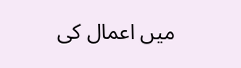میں اعمال کی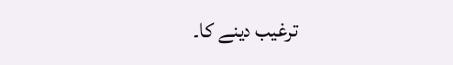ترغیب دینے کا۔